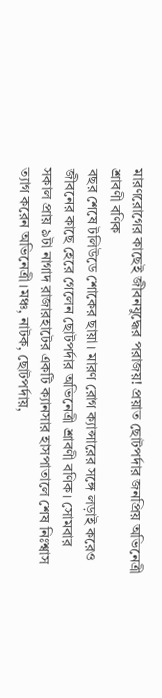মারণরোগের কাছেই জীবনযুদ্ধের পরাজয়! প্রয়াত ছোটপর্দার জনপ্রিয় অভিনেত্রী শ্রাবণী বণিক
বছর শেষে টলিউডে শোকের ছায়া। মারণ রোগ ক্যান্সারের সঙ্গে লড়াই করেও জীবনের কাছে হেরে গেলেন ছোটপর্দার অভিনেত্রী শ্রাবণী বণিক। সোমবার সকাল প্রায় ৯টা নাগাদ রাজারহাটের একটি ক্যানসার হাসপাতালে শেষ নিঃশ্বাস ত্যাগ করেন অভিনেত্রী।মঞ্চ, নাটক, ছোটপর্দায়,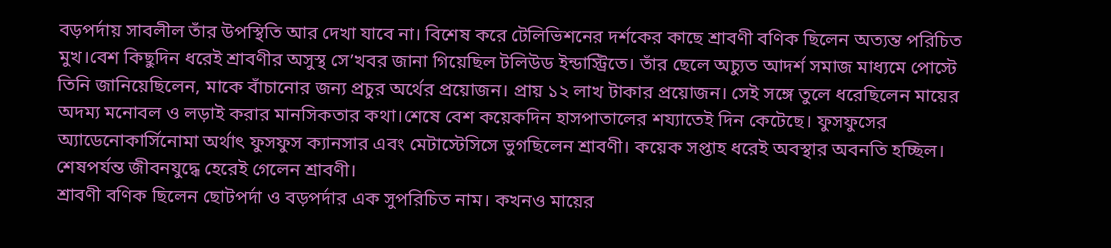বড়পর্দায় সাবলীল তাঁর উপস্থিতি আর দেখা যাবে না। বিশেষ করে টেলিভিশনের দর্শকের কাছে শ্রাবণী বণিক ছিলেন অত্যন্ত পরিচিত মুখ।বেশ কিছুদিন ধরেই শ্রাবণীর অসুস্থ সে’খবর জানা গিয়েছিল টলিউড ইন্ডাস্ট্রিতে। তাঁর ছেলে অচ্যুত আদর্শ সমাজ মাধ্যমে পোস্টে তিনি জানিয়েছিলেন, মাকে বাঁচানোর জন্য প্রচুর অর্থের প্রয়োজন। প্রায় ১২ লাখ টাকার প্রয়োজন। সেই সঙ্গে তুলে ধরেছিলেন মায়ের অদম্য মনোবল ও লড়াই করার মানসিকতার কথা।শেষে বেশ কয়েকদিন হাসপাতালের শয্যাতেই দিন কেটেছে। ফুসফুসের অ্যাডেনোকার্সিনোমা অর্থাৎ ফুসফুস ক্যানসার এবং মেটাস্টেসিসে ভুগছিলেন শ্রাবণী। কয়েক সপ্তাহ ধরেই অবস্থার অবনতি হচ্ছিল। শেষপর্যন্ত জীবনযুদ্ধে হেরেই গেলেন শ্রাবণী।
শ্রাবণী বণিক ছিলেন ছোটপর্দা ও বড়পর্দার এক সুপরিচিত নাম। কখনও মায়ের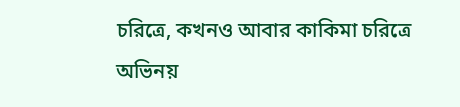চরিত্রে, কখনও আবার কাকিমা চরিত্রে অভিনয়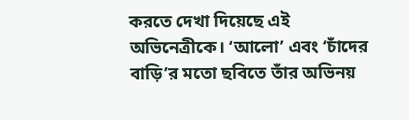করতে দেখা দিয়েছে এই অভিনেত্রীকে। ‘আলো’ এবং ‘চাঁদের বাড়ি’র মতো ছবিতে তাঁর অভিনয়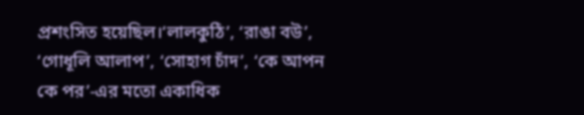প্রশংসিত হয়েছিল।‘লালকুঠি’, ‘রাঙা বউ’, ‘গোধূলি আলাপ’, ‘সোহাগ চাঁদ’, ‘কে আপন কে পর’-এর মতো একাধিক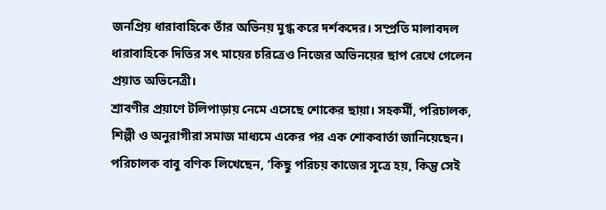জনপ্রিয় ধারাবাহিকে তাঁর অভিনয় মুগ্ধ করে দর্শকদের। সম্প্রতি মালাবদল ধারাবাহিকে দিতির সৎ মায়ের চরিত্রেও নিজের অভিনয়ের ছাপ রেখে গেলেন প্রয়াত অভিনেত্রী।
শ্রাবণীর প্রয়াণে টলিপাড়ায় নেমে এসেছে শোকের ছায়া। সহকর্মী, পরিচালক, শিল্পী ও অনুরাগীরা সমাজ মাধ্যমে একের পর এক শোকবার্তা জানিয়েছেন। পরিচালক বাবু বণিক লিখেছেন, ‘কিছু পরিচয় কাজের সূত্রে হয়, কিন্তু সেই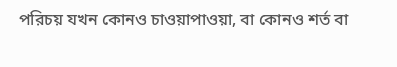পরিচয় যখন কোনও চাওয়াপাওয়া, বা কোনও শর্ত বা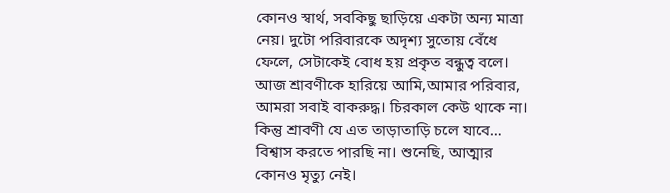কোনও স্বার্থ, সবকিছু ছাড়িয়ে একটা অন্য মাত্রা নেয়। দুটো পরিবারকে অদৃশ্য সুতোয় বেঁধে ফেলে, সেটাকেই বোধ হয় প্রকৃত বন্ধুত্ব বলে। আজ শ্রাবণীকে হারিয়ে আমি,আমার পরিবার, আমরা সবাই বাকরুদ্ধ। চিরকাল কেউ থাকে না। কিন্তু শ্রাবণী যে এত তাড়াতাড়ি চলে যাবে… বিশ্বাস করতে পারছি না। শুনেছি, আত্মার কোনও মৃত্যু নেই।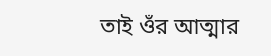তাই ওঁর আত্মার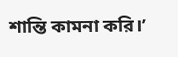শান্তি কামনা করি।’